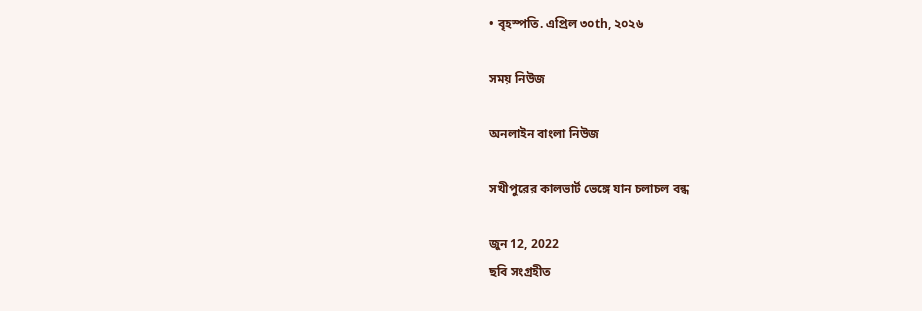• বৃহস্পতি. এপ্রিল ৩০th, ২০২৬

সময় নিউজ

অনলাইন বাংলা নিউজ

সখীপুরের কালভার্ট ভেঙ্গে যান চলাচল বন্ধ

জুন 12, 2022
ছবি সংগ্রহীত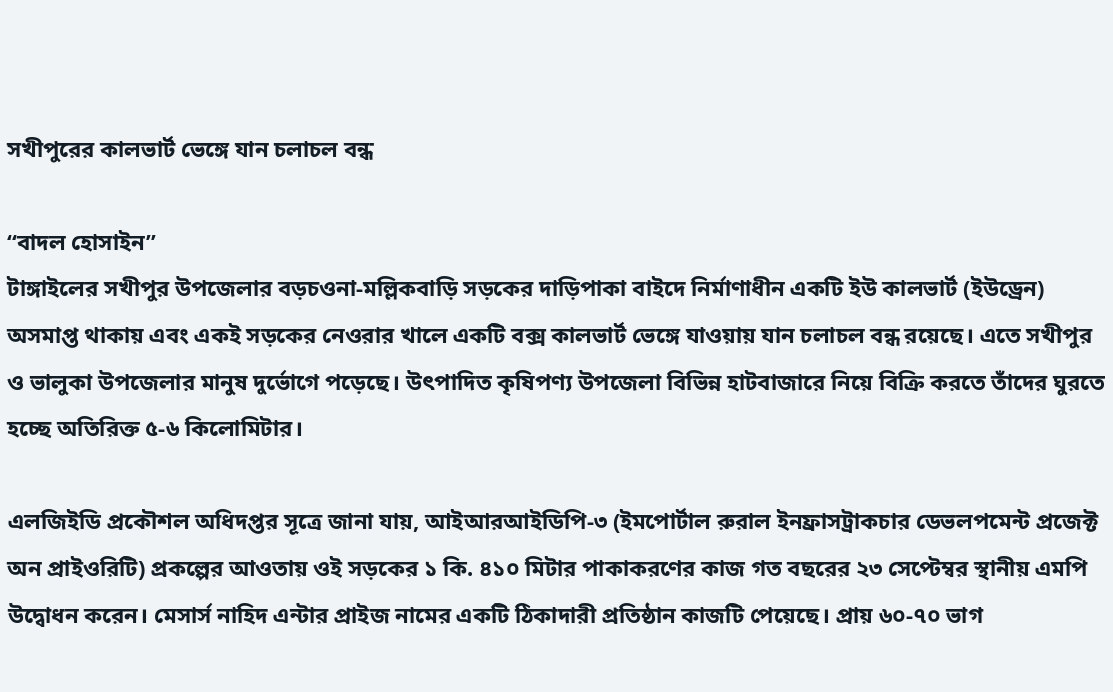সখীপুরের কালভার্ট ভেঙ্গে যান চলাচল বন্ধ

“বাদল হোসাইন”
টাঙ্গাইলের সখীপুর উপজেলার বড়চওনা-মল্লিকবাড়ি সড়কের দাড়িপাকা বাইদে নির্মাণাধীন একটি ইউ কালভার্ট (ইউড্রেন) অসমাপ্ত থাকায় এবং একই সড়কের নেওরার খালে একটি বক্স কালভার্ট ভেঙ্গে যাওয়ায় যান চলাচল বন্ধ রয়েছে। এতে সখীপুর ও ভালুকা উপজেলার মানুষ দুর্ভোগে পড়েছে। উৎপাদিত কৃষিপণ্য উপজেলা বিভিন্ন হাটবাজারে নিয়ে বিক্রি করতে তাঁদের ঘুরতে হচ্ছে অতিরিক্ত ৫-৬ কিলোমিটার।

এলজিইডি প্রকৌশল অধিদপ্তর সূত্রে জানা যায়, আইআরআইডিপি-৩ (ইমপোর্টাল রুরাল ইনফ্রাসট্রাকচার ডেভলপমেন্ট প্রজেক্ট অন প্রাইওরিটি) প্রকল্পের আওতায় ওই সড়কের ১ কি. ৪১০ মিটার পাকাকরণের কাজ গত বছরের ২৩ সেপ্টেম্বর স্থানীয় এমপি উদ্বোধন করেন। মেসার্স নাহিদ এন্টার প্রাইজ নামের একটি ঠিকাদারী প্রতিষ্ঠান কাজটি পেয়েছে। প্রায় ৬০-৭০ ভাগ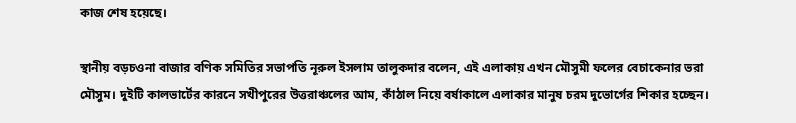কাজ শেষ হয়েছে।

স্থানীয় বড়চওনা বাজার বণিক সমিতির সভাপতি নূরুল ইসলাম তালুকদার বলেন, এই এলাকায় এখন মৌসুমী ফলের বেচাকেনার ভরা মৌসুম। দুইটি কালভার্টের কারনে সখীপুরের উত্তরাঞ্চলের আম, কাঁঠাল নিয়ে বর্ষাকালে এলাকার মানুষ চরম দুভোর্গের শিকার হচ্ছেন।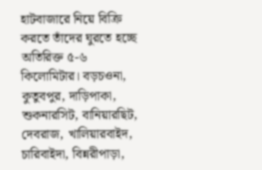হাটবাজারে নিয়ে বিক্রি করতে তাঁদের ঘুরতে হচ্ছে অতিরিক্ত ৫-৬ কিলোমিটার। বড়চওনা, কুতুবপুর, দাড়িপাকা, শুকনারসিট, বানিয়ারছিট, দেবরাজ, খালিয়ারবাইদ, চারিবাইদা, বিন্নরীপাড়া,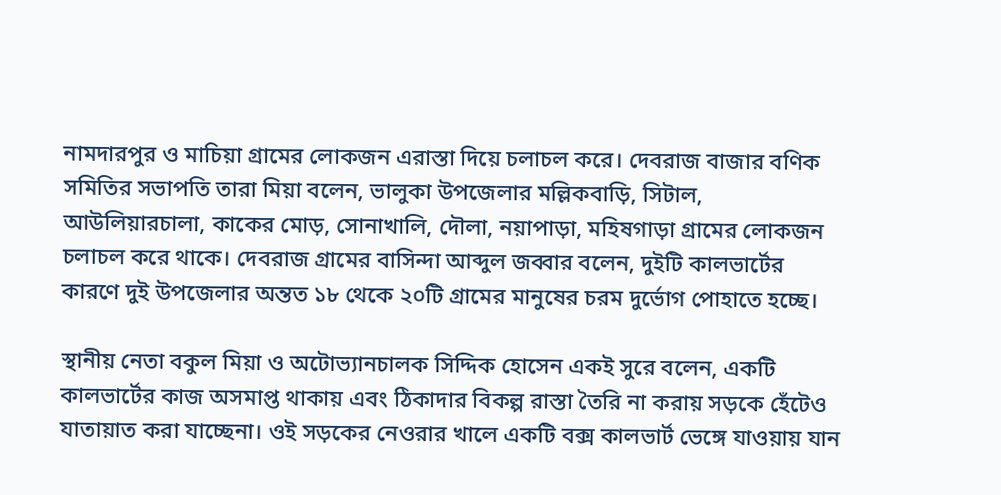নামদারপুর ও মাচিয়া গ্রামের লোকজন এরাস্তা দিয়ে চলাচল করে। দেবরাজ বাজার বণিক সমিতির সভাপতি তারা মিয়া বলেন, ভালুকা উপজেলার মল্লিকবাড়ি, সিটাল, আউলিয়ারচালা, কাকের মোড়, সোনাখালি, দৌলা, নয়াপাড়া, মহিষগাড়া গ্রামের লোকজন চলাচল করে থাকে। দেবরাজ গ্রামের বাসিন্দা আব্দুল জব্বার বলেন, দুইটি কালভার্টের কারণে দুই উপজেলার অন্তত ১৮ থেকে ২০টি গ্রামের মানুষের চরম দুর্ভোগ পোহাতে হচ্ছে।

স্থানীয় নেতা বকুল মিয়া ও অটোভ্যানচালক সিদ্দিক হোসেন একই সুরে বলেন, একটি কালভার্টের কাজ অসমাপ্ত থাকায় এবং ঠিকাদার বিকল্প রাস্তা তৈরি না করায় সড়কে হেঁটেও যাতায়াত করা যাচ্ছেনা। ওই সড়কের নেওরার খালে একটি বক্স কালভার্ট ভেঙ্গে যাওয়ায় যান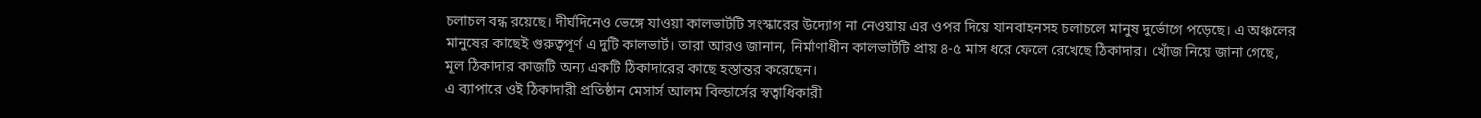চলাচল বন্ধ রয়েছে। দীর্ঘদিনেও ভেঙ্গে যাওয়া কালভার্টটি সংস্কারের উদ্যোগ না নেওয়ায় এর ওপর দিয়ে যানবাহনসহ চলাচলে মানুষ দুর্ভোগে পড়েছে। এ অঞ্চলের মানুষের কাছেই গুরুত্বপূর্ণ এ দুটি কালভার্ট। তারা আরও জানান, নির্মাণাধীন কালভার্টটি প্রায় ৪-৫ মাস ধরে ফেলে রেখেছে ঠিকাদার। খোঁজ নিয়ে জানা গেছে, মূল ঠিকাদার কাজটি অন্য একটি ঠিকাদারের কাছে হস্তান্তর করেছেন।
এ ব্যাপারে ওই ঠিকাদারী প্রতিষ্ঠান মেসার্স আলম বিল্ডার্সের স্বত্বাধিকারী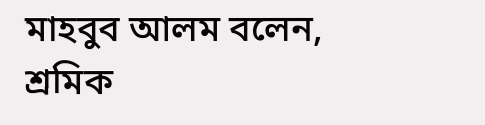মাহবুব আলম বলেন, শ্রমিক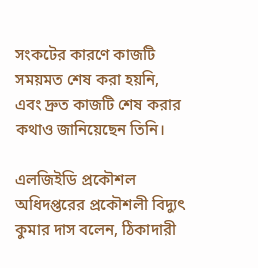সংকটের কারণে কাজটি সময়মত শেষ করা হয়নি, এবং দ্রুত কাজটি শেষ করার কথাও জানিয়েছেন তিনি।

এলজিইডি প্রকৌশল অধিদপ্তরের প্রকৌশলী বিদ্যুৎ কুমার দাস বলেন, ঠিকাদারী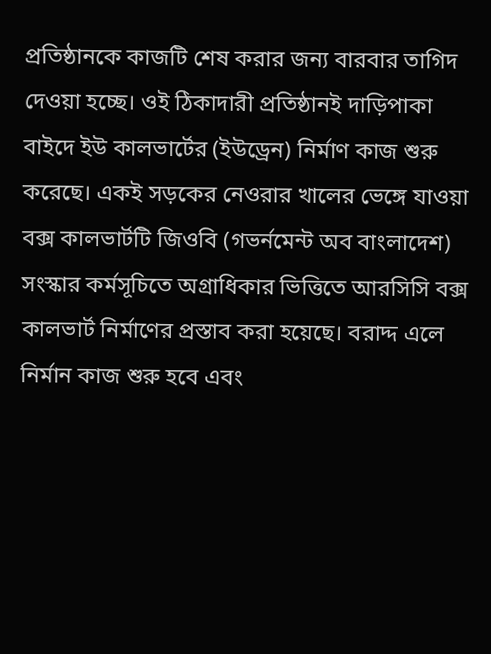প্রতিষ্ঠানকে কাজটি শেষ করার জন্য বারবার তাগিদ দেওয়া হচ্ছে। ওই ঠিকাদারী প্রতিষ্ঠানই দাড়িপাকা বাইদে ইউ কালভার্টের (ইউড্রেন) নির্মাণ কাজ শুরু করেছে। একই সড়কের নেওরার খালের ভেঙ্গে যাওয়া বক্স কালভার্টটি জিওবি (গভর্নমেন্ট অব বাংলাদেশ) সংস্কার কর্মসূচিতে অগ্রাধিকার ভিত্তিতে আরসিসি বক্স কালভার্ট নির্মাণের প্রস্তাব করা হয়েছে। বরাদ্দ এলে নির্মান কাজ শুরু হবে এবং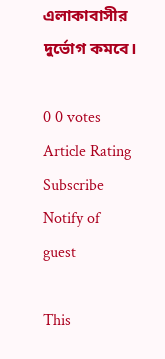এলাকাবাসীর দুর্ভোগ কমবে।

0 0 votes
Article Rating
Subscribe
Notify of
guest

This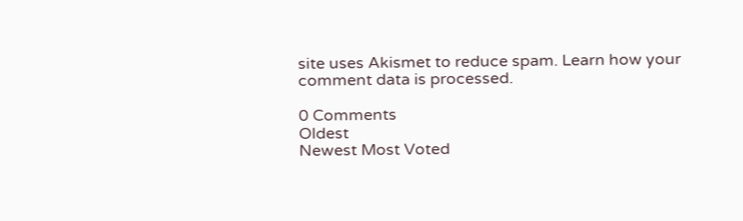site uses Akismet to reduce spam. Learn how your comment data is processed.

0 Comments
Oldest
Newest Most Voted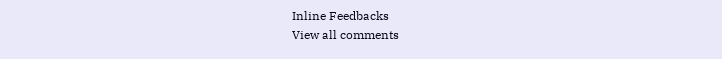Inline Feedbacks
View all comments